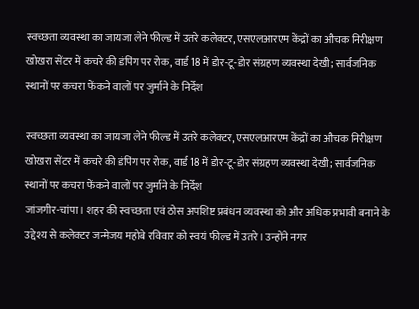स्वच्छता व्यवस्था का जायजा लेने फील्ड में उतरे कलेक्टर, एसएलआरएम केंद्रों का औचक निरीक्षण
खोखरा सेंटर में कचरे की डंपिंग पर रोक, वार्ड 18 में डोर-टू-डोर संग्रहण व्यवस्था देखी; सार्वजनिक स्थानों पर कचरा फेंकने वालों पर जुर्माने के निर्देश

स्वच्छता व्यवस्था का जायजा लेने फील्ड में उतरे कलेक्टर, एसएलआरएम केंद्रों का औचक निरीक्षण
खोखरा सेंटर में कचरे की डंपिंग पर रोक, वार्ड 18 में डोर-टू-डोर संग्रहण व्यवस्था देखी; सार्वजनिक स्थानों पर कचरा फेंकने वालों पर जुर्माने के निर्देश
जांजगीर-चांपा। शहर की स्वच्छता एवं ठोस अपशिष्ट प्रबंधन व्यवस्था को और अधिक प्रभावी बनाने के उद्देश्य से कलेक्टर जन्मेजय महोबे रविवार को स्वयं फील्ड में उतरे। उन्होंने नगर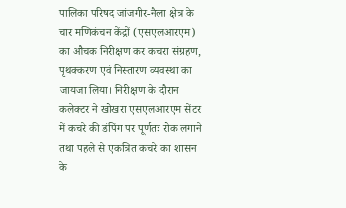पालिका परिषद जांजगीर-नैला क्षेत्र के चार मणिकंचन केंद्रों (एसएलआरएम) का औचक निरीक्षण कर कचरा संग्रहण, पृथक्करण एवं निस्तारण व्यवस्था का जायजा लिया। निरीक्षण के दौरान कलेक्टर ने खोखरा एसएलआरएम सेंटर में कचरे की डंपिंग पर पूर्णतः रोक लगाने तथा पहले से एकत्रित कचरे का शासन के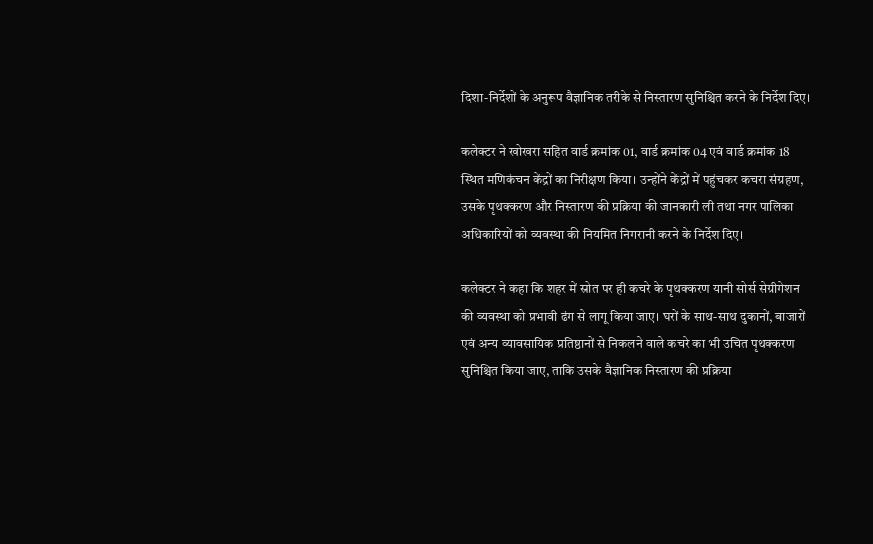दिशा-निर्देशों के अनुरूप वैज्ञानिक तरीके से निस्तारण सुनिश्चित करने के निर्देश दिए।

कलेक्टर ने खोखरा सहित वार्ड क्रमांक 01, वार्ड क्रमांक 04 एवं वार्ड क्रमांक 18 स्थित मणिकंचन केंद्रों का निरीक्षण किया। उन्होंने केंद्रों में पहुंचकर कचरा संग्रहण, उसके पृथक्करण और निस्तारण की प्रक्रिया की जानकारी ली तथा नगर पालिका अधिकारियों को व्यवस्था की नियमित निगरानी करने के निर्देश दिए।

कलेक्टर ने कहा कि शहर में स्रोत पर ही कचरे के पृथक्करण यानी सोर्स सेग्रीगेशन की व्यवस्था को प्रभावी ढंग से लागू किया जाए। घरों के साथ-साथ दुकानों, बाजारों एवं अन्य व्यावसायिक प्रतिष्ठानों से निकलने वाले कचरे का भी उचित पृथक्करण सुनिश्चित किया जाए, ताकि उसके वैज्ञानिक निस्तारण की प्रक्रिया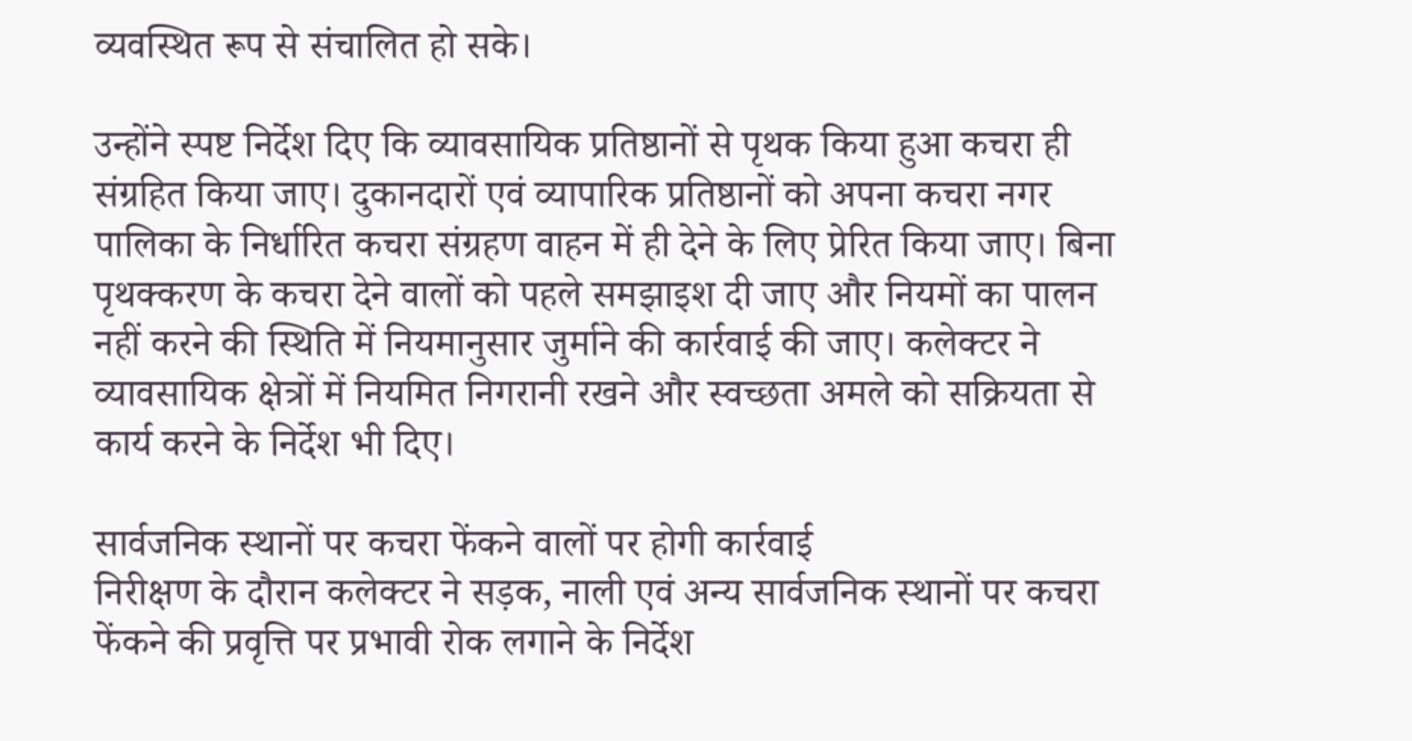व्यवस्थित रूप से संचालित हो सके।

उन्होंने स्पष्ट निर्देश दिए कि व्यावसायिक प्रतिष्ठानों से पृथक किया हुआ कचरा ही संग्रहित किया जाए। दुकानदारों एवं व्यापारिक प्रतिष्ठानों को अपना कचरा नगर पालिका के निर्धारित कचरा संग्रहण वाहन में ही देने के लिए प्रेरित किया जाए। बिना पृथक्करण के कचरा देने वालों को पहले समझाइश दी जाए और नियमों का पालन नहीं करने की स्थिति में नियमानुसार जुर्माने की कार्रवाई की जाए। कलेक्टर ने व्यावसायिक क्षेत्रों में नियमित निगरानी रखने और स्वच्छता अमले को सक्रियता से कार्य करने के निर्देश भी दिए।

सार्वजनिक स्थानों पर कचरा फेंकने वालों पर होगी कार्रवाई
निरीक्षण के दौरान कलेक्टर ने सड़क, नाली एवं अन्य सार्वजनिक स्थानों पर कचरा फेंकने की प्रवृत्ति पर प्रभावी रोक लगाने के निर्देश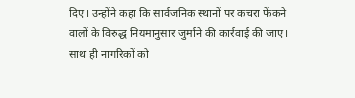दिए। उन्होंने कहा कि सार्वजनिक स्थानों पर कचरा फेंकने वालों के विरुद्ध नियमानुसार जुर्माने की कार्रवाई की जाए। साथ ही नागरिकों को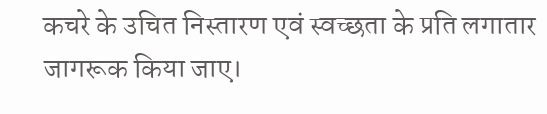कचरे के उचित निस्तारण एवं स्वच्छता के प्रति लगातार जागरूक किया जाए।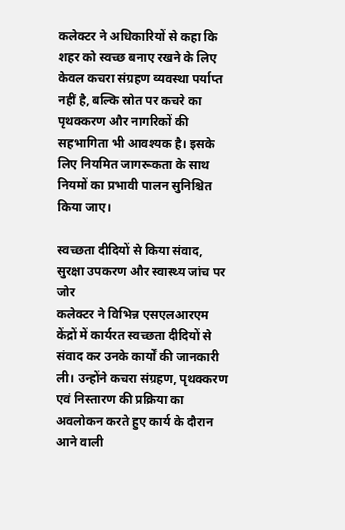कलेक्टर ने अधिकारियों से कहा कि शहर को स्वच्छ बनाए रखने के लिए केवल कचरा संग्रहण व्यवस्था पर्याप्त नहीं है, बल्कि स्रोत पर कचरे का पृथक्करण और नागरिकों की सहभागिता भी आवश्यक है। इसके लिए नियमित जागरूकता के साथ नियमों का प्रभावी पालन सुनिश्चित किया जाए।

स्वच्छता दीदियों से किया संवाद, सुरक्षा उपकरण और स्वास्थ्य जांच पर जोर
कलेक्टर ने विभिन्न एसएलआरएम केंद्रों में कार्यरत स्वच्छता दीदियों से संवाद कर उनके कार्यों की जानकारी ली। उन्होंने कचरा संग्रहण, पृथक्करण एवं निस्तारण की प्रक्रिया का अवलोकन करते हुए कार्य के दौरान आने वाली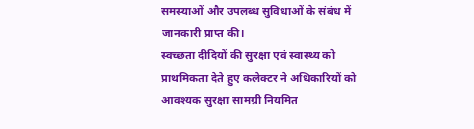समस्याओं और उपलब्ध सुविधाओं के संबंध में जानकारी प्राप्त की।
स्वच्छता दीदियों की सुरक्षा एवं स्वास्थ्य को प्राथमिकता देते हुए कलेक्टर ने अधिकारियों को आवश्यक सुरक्षा सामग्री नियमित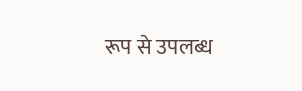रूप से उपलब्ध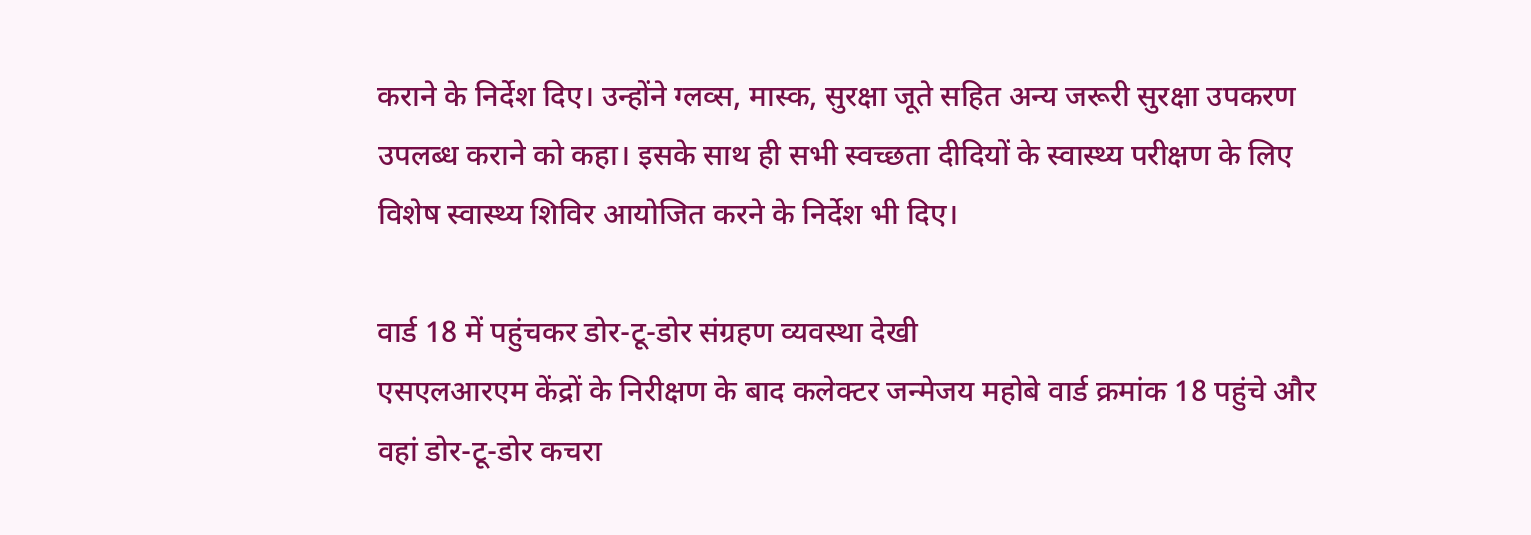कराने के निर्देश दिए। उन्होंने ग्लव्स, मास्क, सुरक्षा जूते सहित अन्य जरूरी सुरक्षा उपकरण उपलब्ध कराने को कहा। इसके साथ ही सभी स्वच्छता दीदियों के स्वास्थ्य परीक्षण के लिए विशेष स्वास्थ्य शिविर आयोजित करने के निर्देश भी दिए।

वार्ड 18 में पहुंचकर डोर-टू-डोर संग्रहण व्यवस्था देखी
एसएलआरएम केंद्रों के निरीक्षण के बाद कलेक्टर जन्मेजय महोबे वार्ड क्रमांक 18 पहुंचे और वहां डोर-टू-डोर कचरा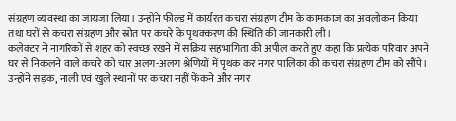संग्रहण व्यवस्था का जायजा लिया। उन्होंने फील्ड में कार्यरत कचरा संग्रहण टीम के कामकाज का अवलोकन किया तथा घरों से कचरा संग्रहण और स्रोत पर कचरे के पृथक्करण की स्थिति की जानकारी ली।
कलेक्टर ने नागरिकों से शहर को स्वच्छ रखने में सक्रिय सहभागिता की अपील करते हुए कहा कि प्रत्येक परिवार अपने घर से निकलने वाले कचरे को चार अलग-अलग श्रेणियों में पृथक कर नगर पालिका की कचरा संग्रहण टीम को सौंपे। उन्होंने सड़क, नाली एवं खुले स्थानों पर कचरा नहीं फेंकने और नगर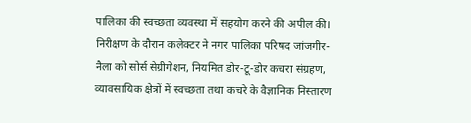पालिका की स्वच्छता व्यवस्था में सहयोग करने की अपील की।
निरीक्षण के दौरान कलेक्टर ने नगर पालिका परिषद जांजगीर-नैला को सोर्स सेग्रीगेशन, नियमित डोर-टू-डोर कचरा संग्रहण, व्यावसायिक क्षेत्रों में स्वच्छता तथा कचरे के वैज्ञानिक निस्तारण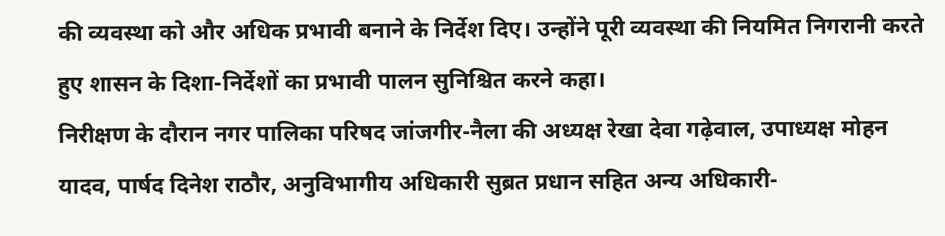की व्यवस्था को और अधिक प्रभावी बनाने के निर्देश दिए। उन्होंने पूरी व्यवस्था की नियमित निगरानी करते हुए शासन के दिशा-निर्देशों का प्रभावी पालन सुनिश्चित करने कहा।
निरीक्षण के दौरान नगर पालिका परिषद जांजगीर-नैला की अध्यक्ष रेखा देवा गढ़ेवाल, उपाध्यक्ष मोहन यादव, पार्षद दिनेश राठौर, अनुविभागीय अधिकारी सुब्रत प्रधान सहित अन्य अधिकारी-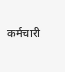कर्मचारी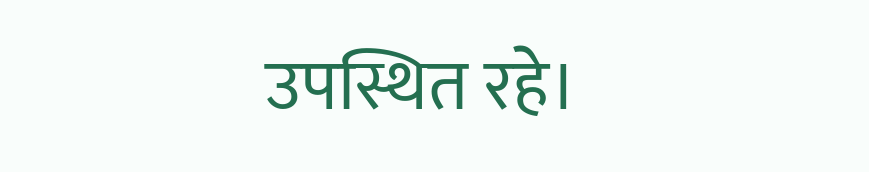उपस्थित रहे।